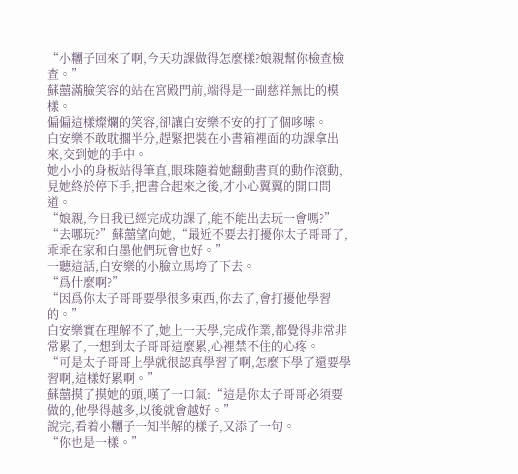“小糰子回來了啊,今天功課做得怎麼樣?娘親幫你檢查檢查。”
蘇囍滿臉笑容的站在宮殿門前,端得是一副慈祥無比的模樣。
偏偏這樣燦爛的笑容,卻讓白安樂不安的打了個哆嗦。
白安樂不敢耽擱半分,趕緊把裝在小書箱裡面的功課拿出來,交到她的手中。
她小小的身板站得筆直,眼珠隨着她翻動書頁的動作滾動,見她終於停下手,把書合起來之後,才小心翼翼的開口問道。
“娘親,今日我已經完成功課了,能不能出去玩一會嗎?”
“去哪玩?”蘇囍望向她,“最近不要去打擾你太子哥哥了,乖乖在家和白墨他們玩會也好。”
一聽這話,白安樂的小臉立馬垮了下去。
“爲什麼啊?”
“因爲你太子哥哥要學很多東西,你去了,會打擾他學習的。”
白安樂實在理解不了,她上一天學,完成作業,都覺得非常非常累了,一想到太子哥哥這麼累,心裡禁不住的心疼。
“可是太子哥哥上學就很認真學習了啊,怎麼下學了還要學習啊,這樣好累啊。”
蘇囍摸了摸她的頭,嘆了一口氣:“這是你太子哥哥必須要做的,他學得越多,以後就會越好。”
說完,看着小糰子一知半解的樣子,又添了一句。
“你也是一樣。”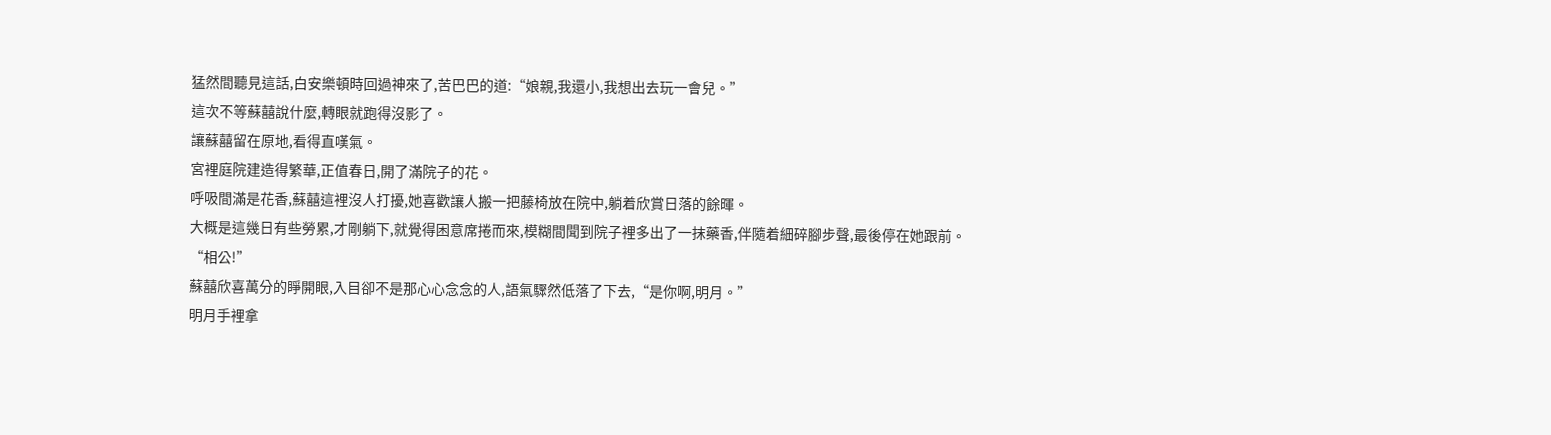猛然間聽見這話,白安樂頓時回過神來了,苦巴巴的道:“娘親,我還小,我想出去玩一會兒。”
這次不等蘇囍說什麼,轉眼就跑得沒影了。
讓蘇囍留在原地,看得直嘆氣。
宮裡庭院建造得繁華,正值春日,開了滿院子的花。
呼吸間滿是花香,蘇囍這裡沒人打擾,她喜歡讓人搬一把藤椅放在院中,躺着欣賞日落的餘暉。
大概是這幾日有些勞累,才剛躺下,就覺得困意席捲而來,模糊間聞到院子裡多出了一抹藥香,伴隨着細碎腳步聲,最後停在她跟前。
“相公!”
蘇囍欣喜萬分的睜開眼,入目卻不是那心心念念的人,語氣驟然低落了下去,“是你啊,明月。”
明月手裡拿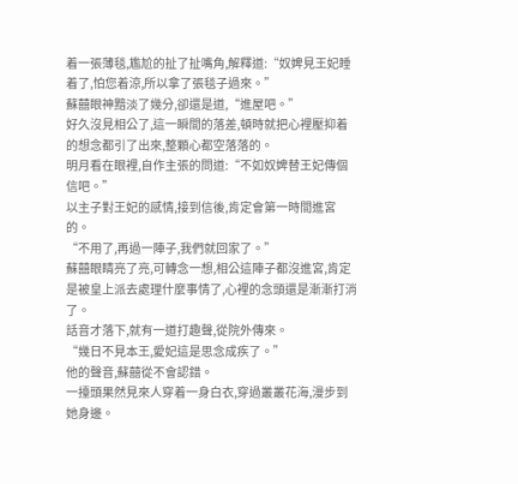着一張薄毯,尷尬的扯了扯嘴角,解釋道:“奴婢見王妃睡着了,怕您着涼,所以拿了張毯子過來。”
蘇囍眼神黯淡了幾分,卻還是道,“進屋吧。”
好久沒見相公了,這一瞬間的落差,頓時就把心裡壓抑着的想念都引了出來,整顆心都空落落的。
明月看在眼裡,自作主張的問道:“不如奴婢替王妃傳個信吧。”
以主子對王妃的感情,接到信後,肯定會第一時間進宮的。
“不用了,再過一陣子,我們就回家了。”
蘇囍眼睛亮了亮,可轉念一想,相公這陣子都沒進宮,肯定是被皇上派去處理什麼事情了,心裡的念頭還是漸漸打消了。
話音才落下,就有一道打趣聲,從院外傳來。
“幾日不見本王,愛妃這是思念成疾了。”
他的聲音,蘇囍從不會認錯。
一擡頭果然見來人穿着一身白衣,穿過叢叢花海,漫步到她身邊。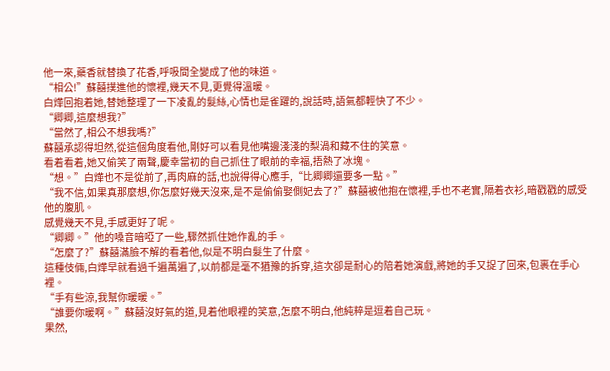他一來,藥香就替換了花香,呼吸間全變成了他的味道。
“相公!”蘇囍撲進他的懷裡,幾天不見,更覺得溫暖。
白燁回抱着她,替她整理了一下凌亂的髮絲,心情也是雀躍的,說話時,語氣都輕快了不少。
“卿卿,這麼想我?”
“當然了,相公不想我嗎?”
蘇囍承認得坦然,從這個角度看他,剛好可以看見他嘴邊淺淺的梨渦和藏不住的笑意。
看着看着,她又偷笑了兩聲,慶幸當初的自己抓住了眼前的幸福,捂熱了冰塊。
“想。”白燁也不是從前了,再肉麻的話,也說得得心應手,“比卿卿還要多一點。”
“我不信,如果真那麼想,你怎麼好幾天沒來,是不是偷偷娶側妃去了?”蘇囍被他抱在懷裡,手也不老實,隔着衣衫,暗戳戳的感受他的腹肌。
感覺幾天不見,手感更好了呢。
“卿卿。”他的嗓音暗啞了一些,驟然抓住她作亂的手。
“怎麼了?”蘇囍滿臉不解的看着他,似是不明白髮生了什麼。
這種伎倆,白燁早就看過千遍萬遍了,以前都是毫不猶豫的拆穿,這次卻是耐心的陪着她演戲,將她的手又捉了回來,包裹在手心裡。
“手有些涼,我幫你暖暖。”
“誰要你暖啊。”蘇囍沒好氣的道,見着他眼裡的笑意,怎麼不明白,他純粹是逗着自己玩。
果然,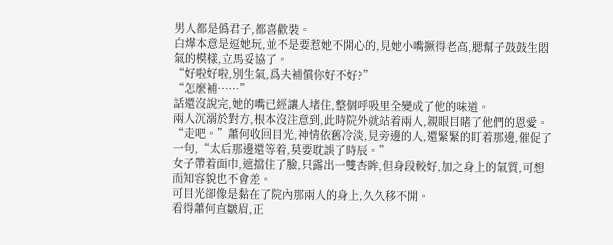男人都是僞君子,都喜歡裝。
白燁本意是逗她玩,並不是要惹她不開心的,見她小嘴撅得老高,腮幫子鼓鼓生悶氣的模樣,立馬妥協了。
“好啦好啦,別生氣,爲夫補償你好不好?”
“怎麼補……”
話還沒說完,她的嘴已經讓人堵住,整個呼吸里全變成了他的味道。
兩人沉溺於對方,根本沒注意到,此時院外就站着兩人,親眼目睹了他們的恩愛。
“走吧。”蕭何收回目光,神情依舊冷淡,見旁邊的人,還緊緊的盯着那邊,催促了一句,“太后那邊還等着,莫要耽誤了時辰。”
女子帶着面巾,遮擋住了臉,只露出一雙杏眸,但身段較好,加之身上的氣質,可想而知容貌也不會差。
可目光卻像是黏在了院內那兩人的身上,久久移不開。
看得蕭何直皺眉,正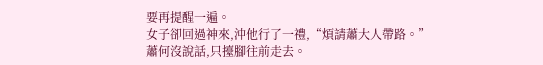要再提醒一遍。
女子卻回過神來,沖他行了一禮,“煩請蕭大人帶路。”
蕭何沒說話,只擡腳往前走去。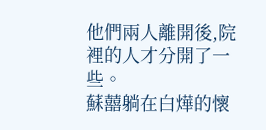他們兩人離開後,院裡的人才分開了一些。
蘇囍躺在白燁的懷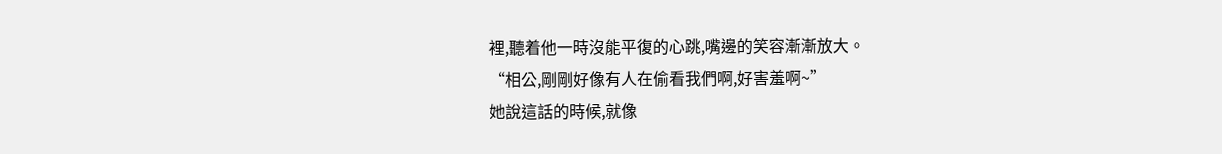裡,聽着他一時沒能平復的心跳,嘴邊的笑容漸漸放大。
“相公,剛剛好像有人在偷看我們啊,好害羞啊~”
她說這話的時候,就像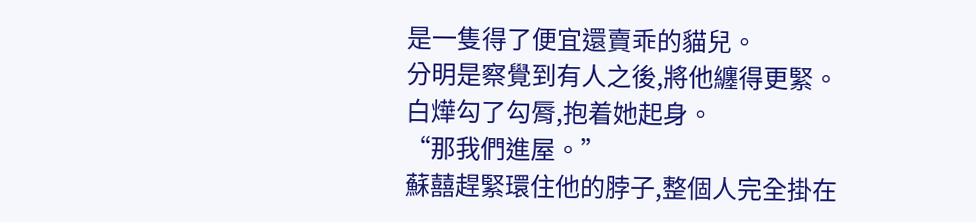是一隻得了便宜還賣乖的貓兒。
分明是察覺到有人之後,將他纏得更緊。
白燁勾了勾脣,抱着她起身。
“那我們進屋。”
蘇囍趕緊環住他的脖子,整個人完全掛在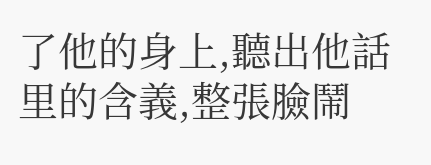了他的身上,聽出他話里的含義,整張臉鬧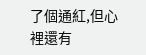了個通紅,但心裡還有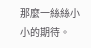那麼一絲絲小小的期待。